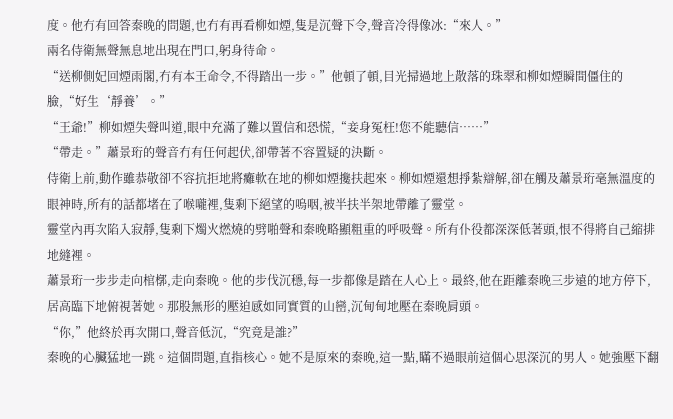度。他冇有回答秦晚的問題,也冇有再看柳如煙,隻是沉聲下令,聲音冷得像冰:“來人。”
兩名侍衛無聲無息地出現在門口,躬身待命。
“送柳側妃回煙雨閣,冇有本王命令,不得踏出一步。”他頓了頓,目光掃過地上散落的珠翠和柳如煙瞬間僵住的臉,“好生‘靜養’。”
“王爺!”柳如煙失聲叫道,眼中充滿了難以置信和恐慌,“妾身冤枉!您不能聽信……”
“帶走。”蕭景珩的聲音冇有任何起伏,卻帶著不容置疑的決斷。
侍衛上前,動作雖恭敬卻不容抗拒地將癱軟在地的柳如煙攙扶起來。柳如煙還想掙紮辯解,卻在觸及蕭景珩毫無溫度的眼神時,所有的話都堵在了喉嚨裡,隻剩下絕望的嗚咽,被半扶半架地帶離了靈堂。
靈堂內再次陷入寂靜,隻剩下燭火燃燒的劈啪聲和秦晚略顯粗重的呼吸聲。所有仆役都深深低著頭,恨不得將自己縮排地縫裡。
蕭景珩一步步走向棺槨,走向秦晚。他的步伐沉穩,每一步都像是踏在人心上。最終,他在距離秦晚三步遠的地方停下,居高臨下地俯視著她。那股無形的壓迫感如同實質的山巒,沉甸甸地壓在秦晚肩頭。
“你,”他終於再次開口,聲音低沉,“究竟是誰?”
秦晚的心臟猛地一跳。這個問題,直指核心。她不是原來的秦晚,這一點,瞞不過眼前這個心思深沉的男人。她強壓下翻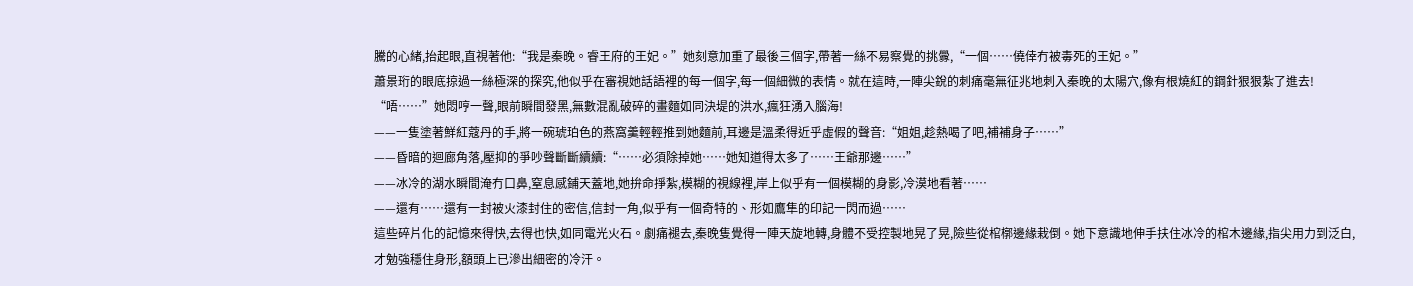騰的心緒,抬起眼,直視著他:“我是秦晚。睿王府的王妃。”她刻意加重了最後三個字,帶著一絲不易察覺的挑釁,“一個……僥倖冇被毒死的王妃。”
蕭景珩的眼底掠過一絲極深的探究,他似乎在審視她話語裡的每一個字,每一個細微的表情。就在這時,一陣尖銳的刺痛毫無征兆地刺入秦晚的太陽穴,像有根燒紅的鋼針狠狠紮了進去!
“唔……”她悶哼一聲,眼前瞬間發黑,無數混亂破碎的畫麵如同決堤的洪水,瘋狂湧入腦海!
——一隻塗著鮮紅蔻丹的手,將一碗琥珀色的燕窩羹輕輕推到她麵前,耳邊是溫柔得近乎虛假的聲音:“姐姐,趁熱喝了吧,補補身子……”
——昏暗的迴廊角落,壓抑的爭吵聲斷斷續續:“……必須除掉她……她知道得太多了……王爺那邊……”
——冰冷的湖水瞬間淹冇口鼻,窒息感鋪天蓋地,她拚命掙紮,模糊的視線裡,岸上似乎有一個模糊的身影,冷漠地看著……
——還有……還有一封被火漆封住的密信,信封一角,似乎有一個奇特的、形如鷹隼的印記一閃而過……
這些碎片化的記憶來得快,去得也快,如同電光火石。劇痛褪去,秦晚隻覺得一陣天旋地轉,身體不受控製地晃了晃,險些從棺槨邊緣栽倒。她下意識地伸手扶住冰冷的棺木邊緣,指尖用力到泛白,才勉強穩住身形,額頭上已滲出細密的冷汗。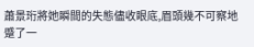蕭景珩將她瞬間的失態儘收眼底,眉頭幾不可察地蹙了一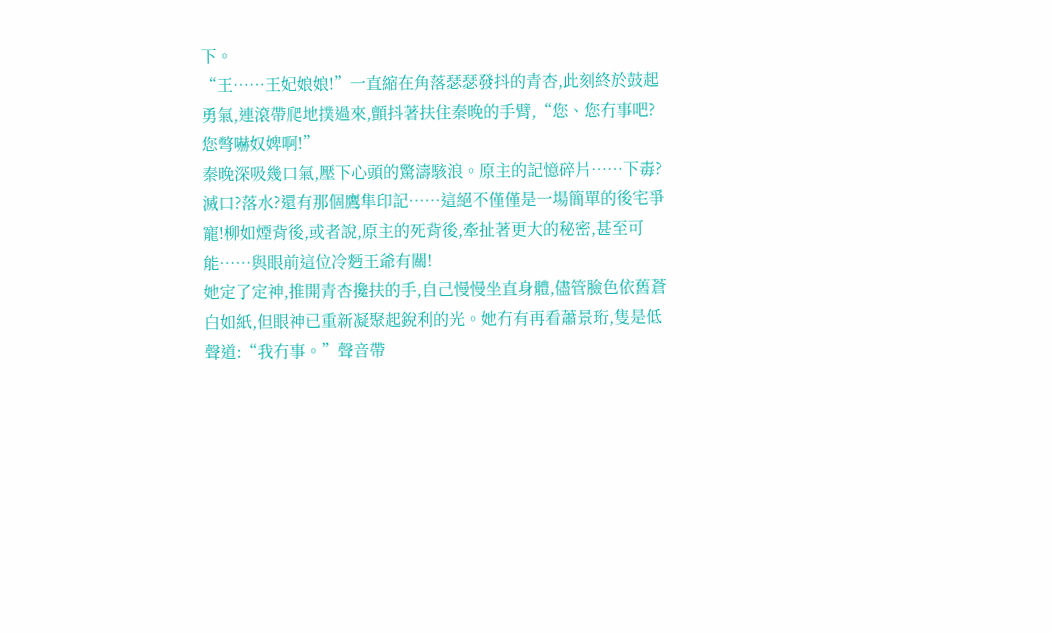下。
“王……王妃娘娘!”一直縮在角落瑟瑟發抖的青杏,此刻終於鼓起勇氣,連滾帶爬地撲過來,顫抖著扶住秦晚的手臂,“您、您冇事吧?您彆嚇奴婢啊!”
秦晚深吸幾口氣,壓下心頭的驚濤駭浪。原主的記憶碎片……下毒?滅口?落水?還有那個鷹隼印記……這絕不僅僅是一場簡單的後宅爭寵!柳如煙背後,或者說,原主的死背後,牽扯著更大的秘密,甚至可能……與眼前這位冷麪王爺有關!
她定了定神,推開青杏攙扶的手,自己慢慢坐直身體,儘管臉色依舊蒼白如紙,但眼神已重新凝聚起銳利的光。她冇有再看蕭景珩,隻是低聲道:“我冇事。”聲音帶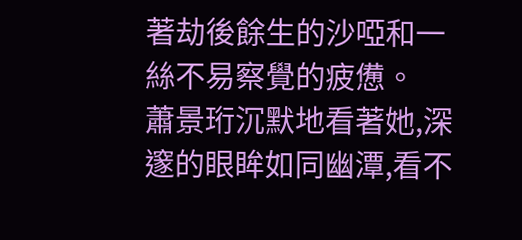著劫後餘生的沙啞和一絲不易察覺的疲憊。
蕭景珩沉默地看著她,深邃的眼眸如同幽潭,看不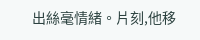出絲毫情緒。片刻,他移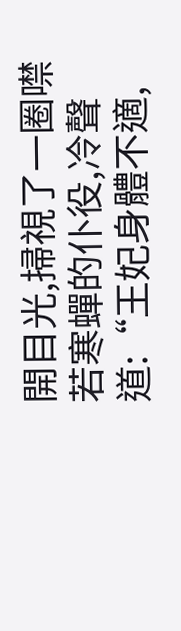開目光,掃視了一圈噤若寒蟬的仆役,冷聲道:“王妃身體不適,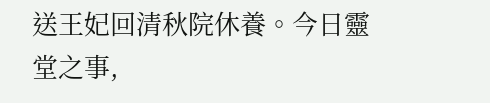送王妃回清秋院休養。今日靈堂之事,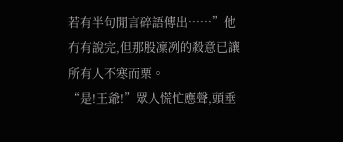若有半句閒言碎語傳出……”他冇有說完,但那股凜冽的殺意已讓所有人不寒而栗。
“是!王爺!”眾人慌忙應聲,頭垂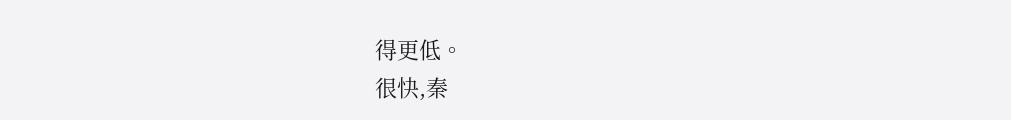得更低。
很快,秦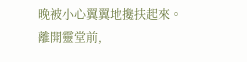晚被小心翼翼地攙扶起來。離開靈堂前,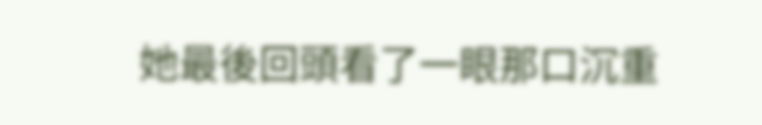她最後回頭看了一眼那口沉重